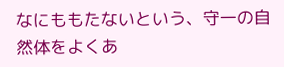なにももたないという、守一の自然体をよくあ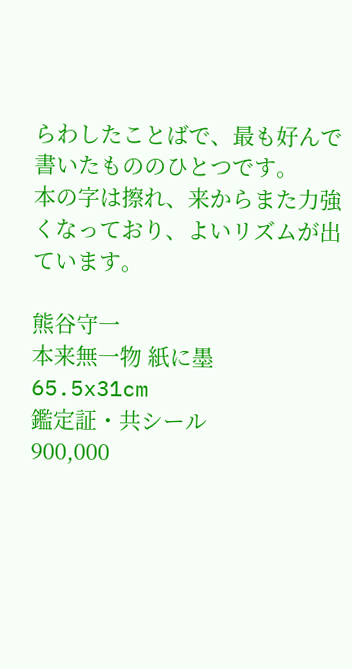らわしたことばで、最も好んで書いたもののひとつです。
本の字は擦れ、来からまた力強くなっており、よいリズムが出ています。

熊谷守一
本来無一物 紙に墨
65.5x31cm
鑑定証・共シール
900,000